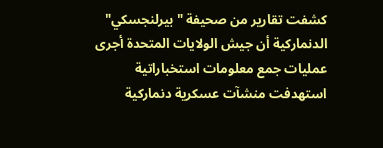كشفت تقارير من صحيفة "بيرلنجسكي" الدنماركية أن جيش الولايات المتحدة أجرى عمليات جمع معلومات استخباراتية استهدفت منشآت عسكرية دنماركية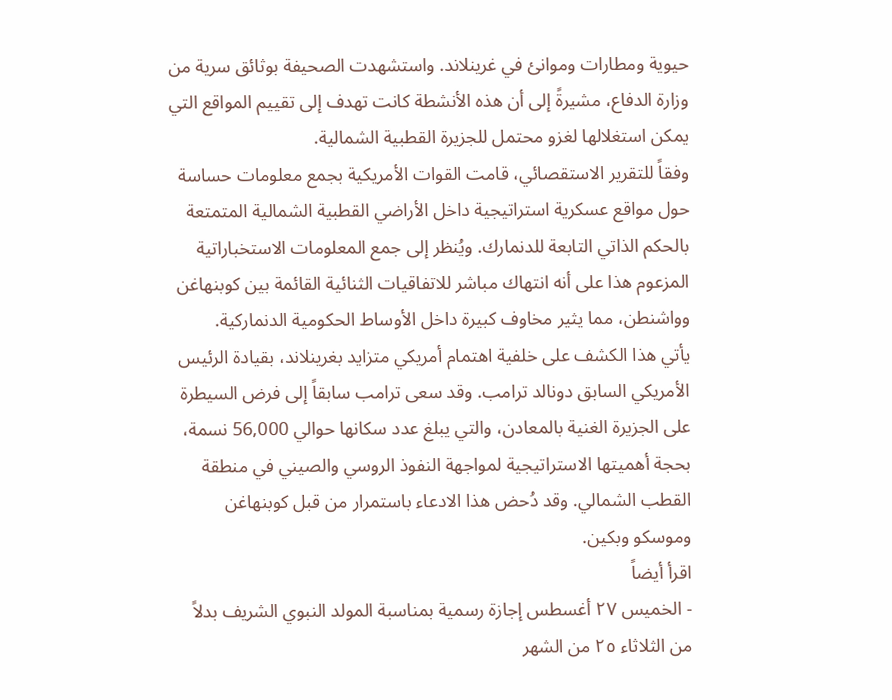حيوية ومطارات وموانئ في غرينلاند. واستشهدت الصحيفة بوثائق سرية من وزارة الدفاع، مشيرةً إلى أن هذه الأنشطة كانت تهدف إلى تقييم المواقع التي يمكن استغلالها لغزو محتمل للجزيرة القطبية الشمالية.
وفقاً للتقرير الاستقصائي، قامت القوات الأمريكية بجمع معلومات حساسة حول مواقع عسكرية استراتيجية داخل الأراضي القطبية الشمالية المتمتعة بالحكم الذاتي التابعة للدنمارك. ويُنظر إلى جمع المعلومات الاستخباراتية المزعوم هذا على أنه انتهاك مباشر للاتفاقيات الثنائية القائمة بين كوبنهاغن وواشنطن، مما يثير مخاوف كبيرة داخل الأوساط الحكومية الدنماركية.
يأتي هذا الكشف على خلفية اهتمام أمريكي متزايد بغرينلاند، بقيادة الرئيس الأمريكي السابق دونالد ترامب. وقد سعى ترامب سابقاً إلى فرض السيطرة على الجزيرة الغنية بالمعادن، والتي يبلغ عدد سكانها حوالي 56,000 نسمة، بحجة أهميتها الاستراتيجية لمواجهة النفوذ الروسي والصيني في منطقة القطب الشمالي. وقد دُحض هذا الادعاء باستمرار من قبل كوبنهاغن وموسكو وبكين.
اقرأ أيضاً
- الخميس ٢٧ أغسطس إجازة رسمية بمناسبة المولد النبوي الشريف بدلاً من الثلاثاء ٢٥ من الشهر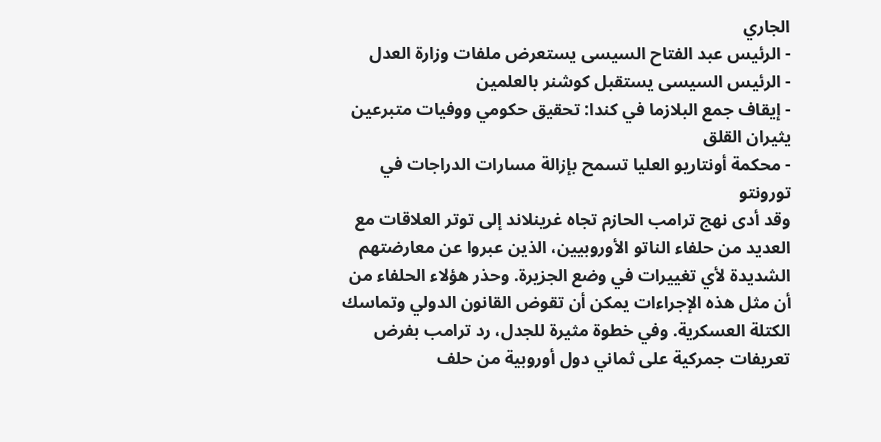الجاري
- الرئيس عبد الفتاح السيسى يستعرض ملفات وزارة العدل
- الرئيس السيسى يستقبل كوشنر بالعلمين
- إيقاف جمع البلازما في كندا: تحقيق حكومي ووفيات متبرعين يثيران القلق
- محكمة أونتاريو العليا تسمح بإزالة مسارات الدراجات في تورونتو
وقد أدى نهج ترامب الحازم تجاه غرينلاند إلى توتر العلاقات مع العديد من حلفاء الناتو الأوروبيين، الذين عبروا عن معارضتهم الشديدة لأي تغييرات في وضع الجزيرة. وحذر هؤلاء الحلفاء من أن مثل هذه الإجراءات يمكن أن تقوض القانون الدولي وتماسك الكتلة العسكرية. وفي خطوة مثيرة للجدل، رد ترامب بفرض تعريفات جمركية على ثماني دول أوروبية من حلف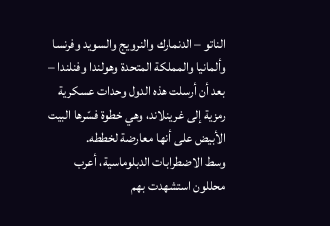الناتو – الدنمارك والنرويج والسويد وفرنسا وألمانيا والمملكة المتحدة وهولندا وفنلندا – بعد أن أرسلت هذه الدول وحدات عسكرية رمزية إلى غرينلاند، وهي خطوة فسّرها البيت الأبيض على أنها معارضة لخططه.
وسط الاضطرابات الدبلوماسية، أعرب محللون استشهدت بهم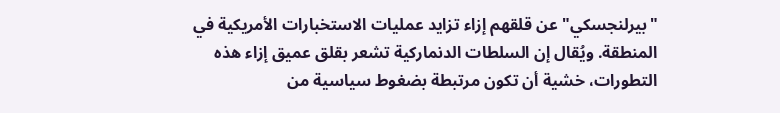"بيرلنجسكي" عن قلقهم إزاء تزايد عمليات الاستخبارات الأمريكية في المنطقة. ويُقال إن السلطات الدنماركية تشعر بقلق عميق إزاء هذه التطورات، خشية أن تكون مرتبطة بضغوط سياسية من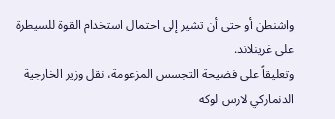واشنطن أو حتى أن تشير إلى احتمال استخدام القوة للسيطرة على غرينلاند.
وتعليقاً على فضيحة التجسس المزعومة، نقل وزير الخارجية الدنماركي لارس لوكه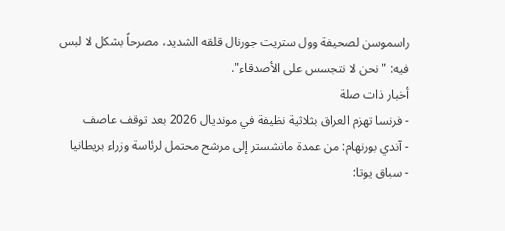راسموسن لصحيفة وول ستريت جورنال قلقه الشديد، مصرحاً بشكل لا لبس فيه: "نحن لا نتجسس على الأصدقاء".
أخبار ذات صلة
- فرنسا تهزم العراق بثلاثية نظيفة في مونديال 2026 بعد توقف عاصف
- آندي بورنهام: من عمدة مانشستر إلى مرشح محتمل لرئاسة وزراء بريطانيا
- سباق يوتا: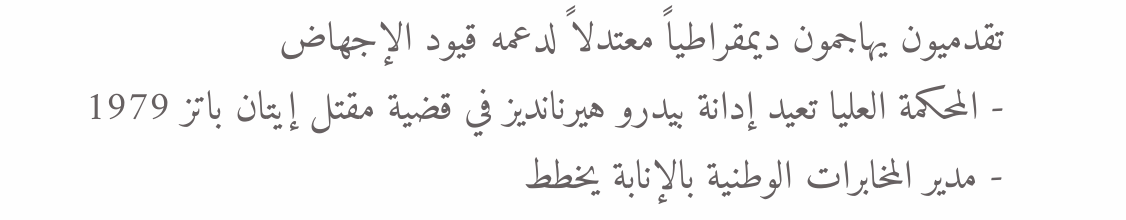تقدميون يهاجمون ديمقراطياً معتدلاً لدعمه قيود الإجهاض
- المحكمة العليا تعيد إدانة بيدرو هيرنانديز في قضية مقتل إيتان باتز 1979
- مدير المخابرات الوطنية بالإنابة يخطط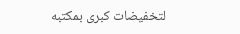لتخفيضات كبرى بمكتبه